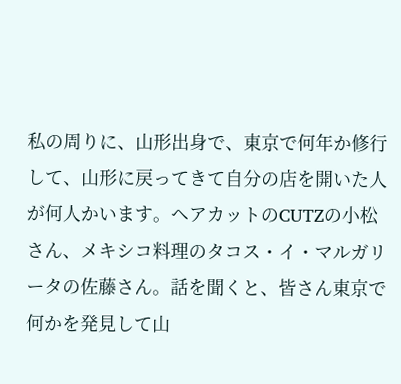私の周りに、山形出身で、東京で何年か修行して、山形に戻ってきて自分の店を開いた人が何人かいます。ヘアカットのCUTZの小松さん、メキシコ料理のタコス・イ・マルガリータの佐藤さん。話を聞くと、皆さん東京で何かを発見して山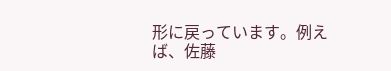形に戻っています。例えば、佐藤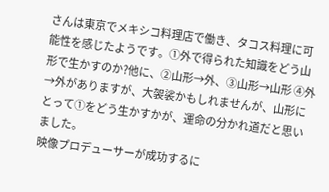さんは東京でメキシコ料理店で働き、タコス料理に可能性を感じたようです。①外で得られた知識をどう山形で生かすのか?他に、②山形→外、③山形→山形 ④外→外がありますが、大袈裟かもしれませんが、山形にとって①をどう生かすかが、運命の分かれ道だと思いました。
映像プロデューサーが成功するに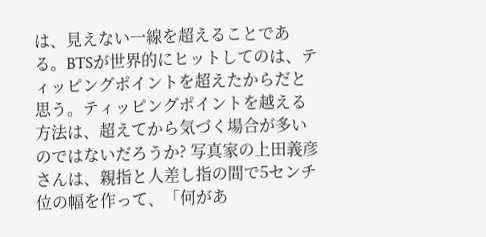は、見えない一線を超えることである。BTSが世界的にヒットしてのは、ティッピングポイントを超えたからだと思う。ティッピングポイントを越える方法は、超えてから気づく場合が多いのではないだろうか? 写真家の上田義彦さんは、親指と人差し指の間で5センチ位の幅を作って、「何があ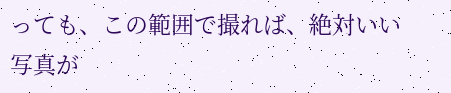っても、この範囲で撮れば、絶対いい写真が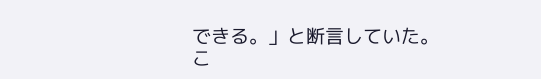できる。」と断言していた。こ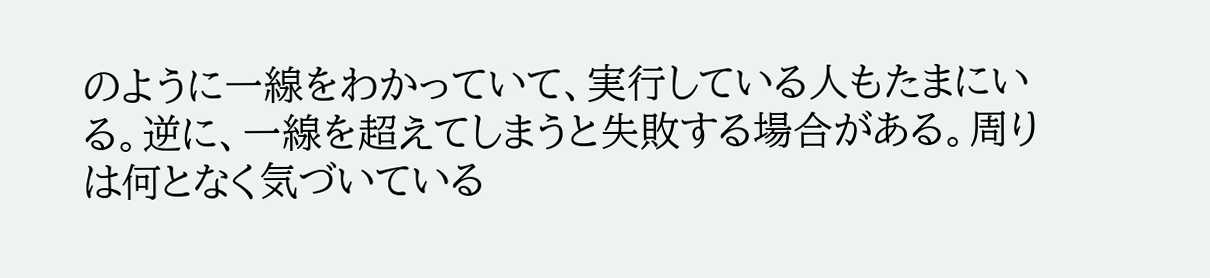のように一線をわかっていて、実行している人もたまにいる。逆に、一線を超えてしまうと失敗する場合がある。周りは何となく気づいている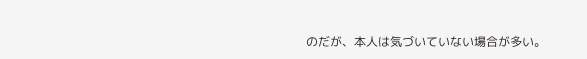のだが、本人は気づいていない場合が多い。